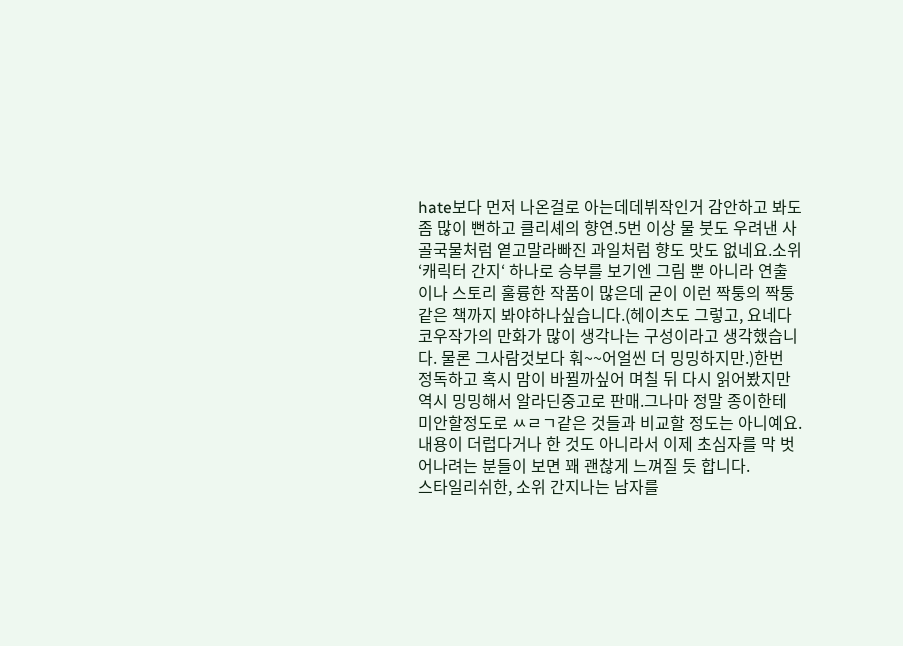hate보다 먼저 나온걸로 아는데데뷔작인거 감안하고 봐도 좀 많이 뻔하고 클리셰의 향연.5번 이상 물 붓도 우려낸 사골국물처럼 옅고말라빠진 과일처럼 향도 맛도 없네요.소위 ‘캐릭터 간지‘ 하나로 승부를 보기엔 그림 뿐 아니라 연출이나 스토리 훌륭한 작품이 많은데 굳이 이런 짝퉁의 짝퉁같은 책까지 봐야하나싶습니다.(헤이츠도 그렇고, 요네다 코우작가의 만화가 많이 생각나는 구성이라고 생각했습니다. 물론 그사람것보다 훠~~어얼씬 더 밍밍하지만.)한번 정독하고 혹시 맘이 바뀔까싶어 며칠 뒤 다시 읽어봤지만 역시 밍밍해서 알라딘중고로 판매.그나마 정말 종이한테 미안할정도로 ㅆㄹㄱ같은 것들과 비교할 정도는 아니예요. 내용이 더럽다거나 한 것도 아니라서 이제 초심자를 막 벗어나려는 분들이 보면 꽤 괜찮게 느껴질 듯 합니다.
스타일리쉬한, 소위 간지나는 남자를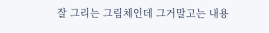잘 그리는 그림체인데 그거말고는 내용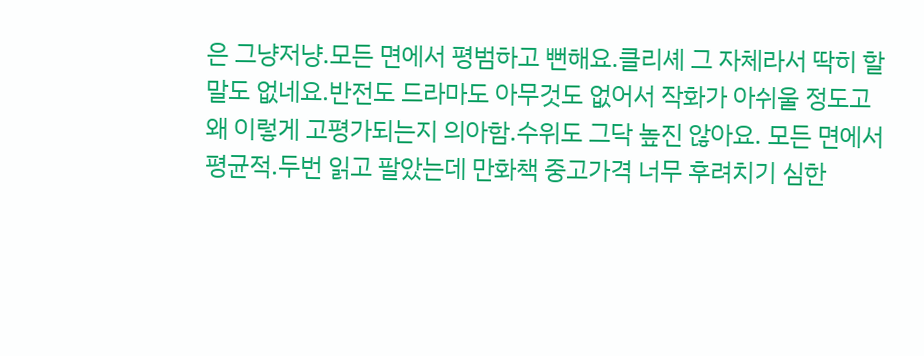은 그냥저냥.모든 면에서 평범하고 뻔해요.클리셰 그 자체라서 딱히 할 말도 없네요.반전도 드라마도 아무것도 없어서 작화가 아쉬울 정도고 왜 이렇게 고평가되는지 의아함.수위도 그닥 높진 않아요. 모든 면에서 평균적.두번 읽고 팔았는데 만화책 중고가격 너무 후려치기 심한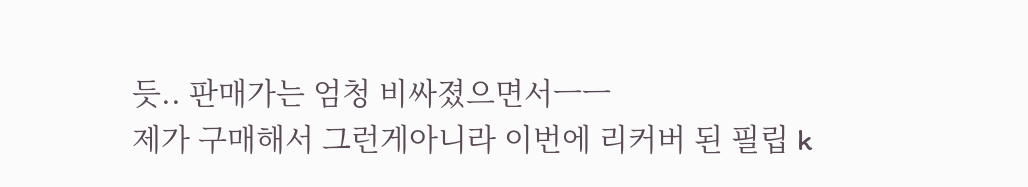듯.. 판매가는 엄청 비싸졌으면서ㅡㅡ
제가 구매해서 그런게아니라 이번에 리커버 된 필립 k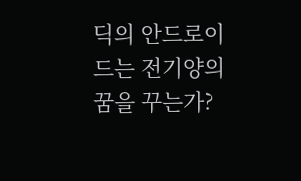딕의 안드로이드는 전기양의 꿈을 꾸는가?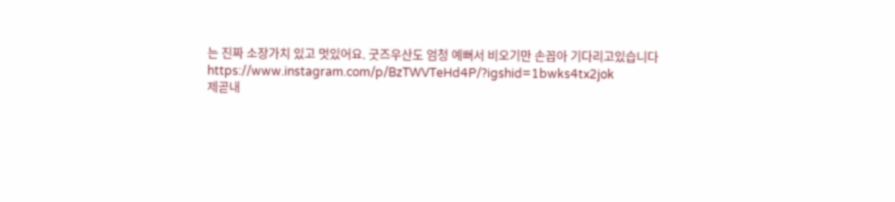는 진짜 소장가치 있고 멋있어요. 굿즈우산도 엄청 예뻐서 비오기만 손꼽아 기다리고있습니다 https://www.instagram.com/p/BzTWVTeHd4P/?igshid=1bwks4tx2jok
제곧내